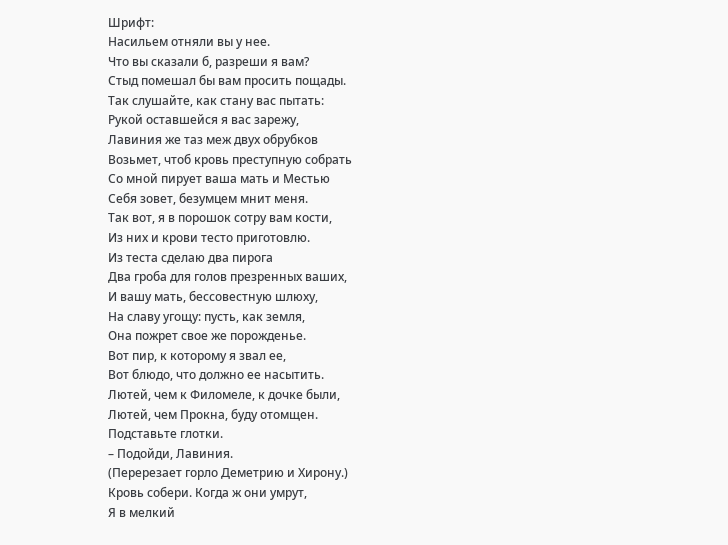Шрифт:
Насильем отняли вы у нее.
Что вы сказали б, разреши я вам?
Стыд помешал бы вам просить пощады.
Так слушайте, как стану вас пытать:
Рукой оставшейся я вас зарежу,
Лавиния же таз меж двух обрубков
Возьмет, чтоб кровь преступную собрать
Со мной пирует ваша мать и Местью
Себя зовет, безумцем мнит меня.
Так вот, я в порошок сотру вам кости,
Из них и крови тесто приготовлю.
Из теста сделаю два пирога
Два гроба для голов презренных ваших,
И вашу мать, бессовестную шлюху,
На славу угощу: пусть, как земля,
Она пожрет свое же порожденье.
Вот пир, к которому я звал ее,
Вот блюдо, что должно ее насытить.
Лютей, чем к Филомеле, к дочке были,
Лютей, чем Прокна, буду отомщен.
Подставьте глотки.
– Подойди, Лавиния.
(Перерезает горло Деметрию и Хирону.)
Кровь собери. Когда ж они умрут,
Я в мелкий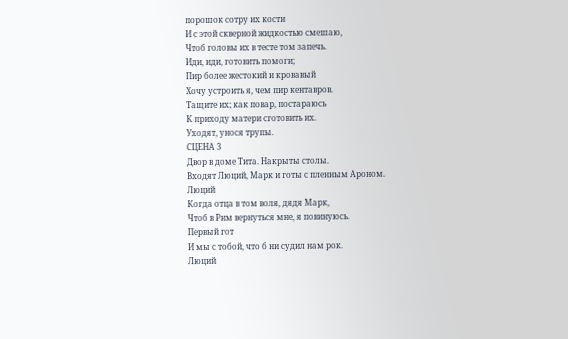порошок сотру их кости
И с этой скверной жидкостью смешаю,
Чтоб головы их в тесте том запечь.
Иди, иди, готовить помоги;
Пир более жестокий и кровавый
Хочу устроить я, чем пир кентавров.
Тащите их; как повар, постараюсь
К приходу матери сготовить их.
Уходят, унося трупы.
СЦЕНА 3
Двор в доме Тита. Накрыты столы.
Входят Люций, Марк и готы с пленным Ароном.
Люций
Когда отца в том воля, дядя Марк,
Чтоб в Рим вернуться мне, я повинуюсь.
Первый гот
И мы с тобой, что б ни судил нам рок.
Люций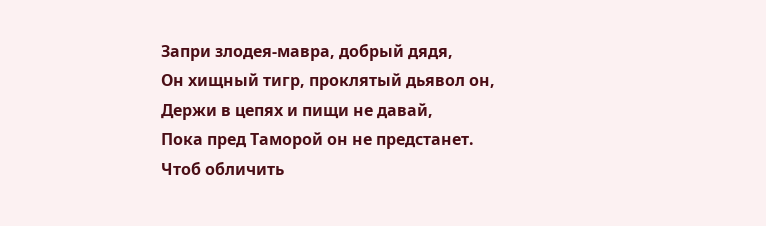Запри злодея-мавра, добрый дядя,
Он хищный тигр, проклятый дьявол он,
Держи в цепях и пищи не давай,
Пока пред Таморой он не предстанет.
Чтоб обличить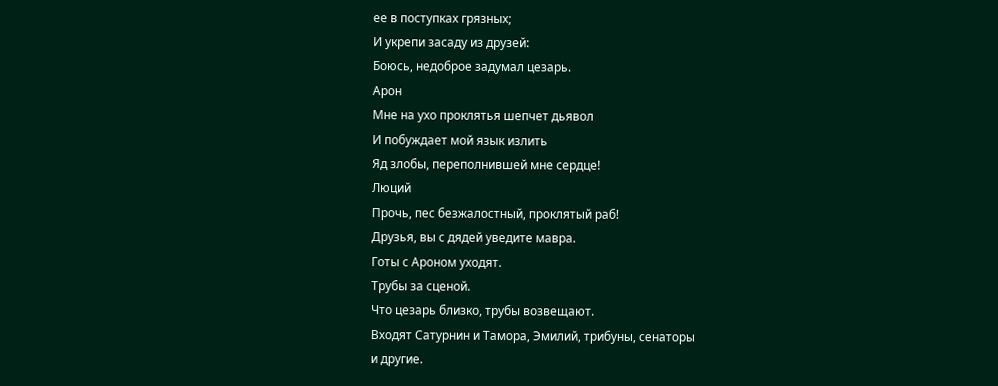ее в поступках грязных;
И укрепи засаду из друзей:
Боюсь, недоброе задумал цезарь.
Арон
Мне на ухо проклятья шепчет дьявол
И побуждает мой язык излить
Яд злобы, переполнившей мне сердце!
Люций
Прочь, пес безжалостный, проклятый раб!
Друзья, вы с дядей уведите мавра.
Готы с Ароном уходят.
Трубы за сценой.
Что цезарь близко, трубы возвещают.
Входят Сатурнин и Тамора, Эмилий, трибуны, сенаторы
и другие.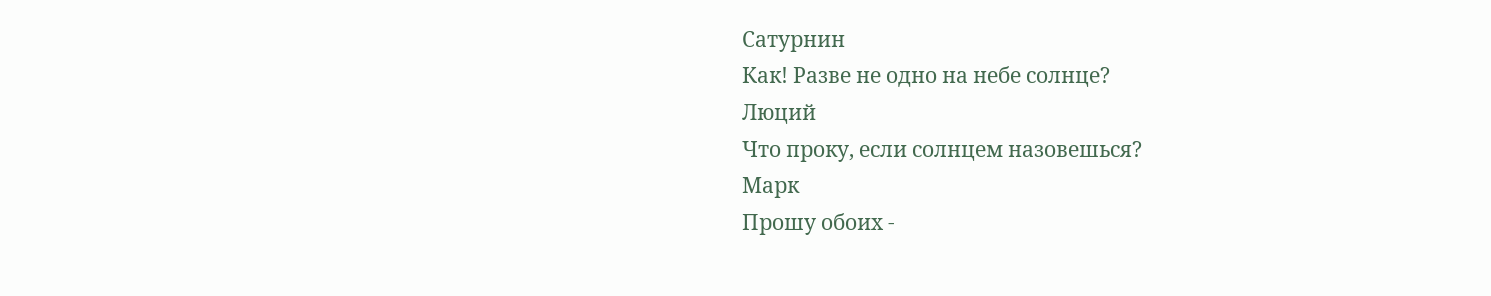Сатурнин
Как! Разве не одно на небе солнце?
Люций
Что проку, если солнцем назовешься?
Марк
Прошу обоих -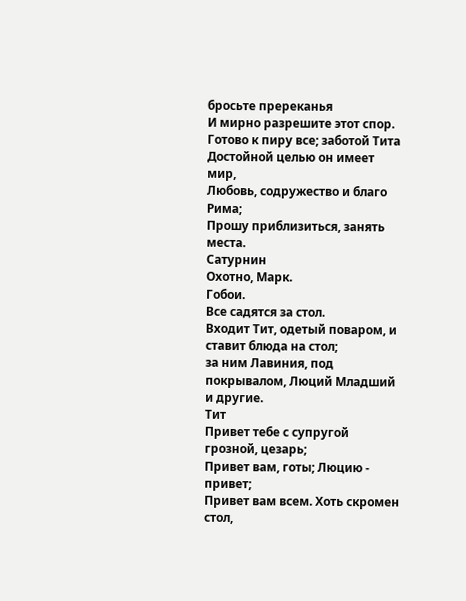бросьте пререканья
И мирно разрешите этот спор.
Готово к пиру все; заботой Тита
Достойной целью он имеет мир,
Любовь, содружество и благо Рима;
Прошу приблизиться, занять места.
Сатурнин
Охотно, Марк.
Гобои.
Все садятся за стол.
Входит Тит, одетый поваром, и ставит блюда на стол;
за ним Лавиния, под покрывалом, Люций Младший и другие.
Тит
Привет тебе с супругой грозной, цезарь;
Привет вам, готы; Люцию - привет;
Привет вам всем. Хоть скромен стол,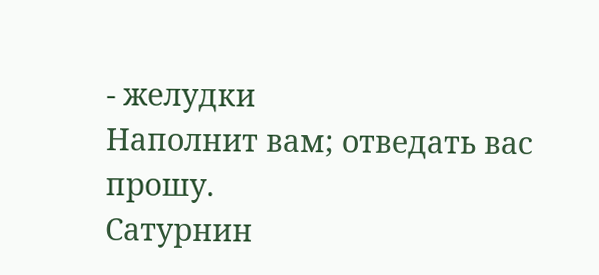- желудки
Наполнит вам; отведать вас прошу.
Сатурнин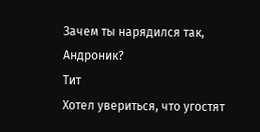Зачем ты нарядился так, Андроник?
Тит
Хотел увериться, что угостят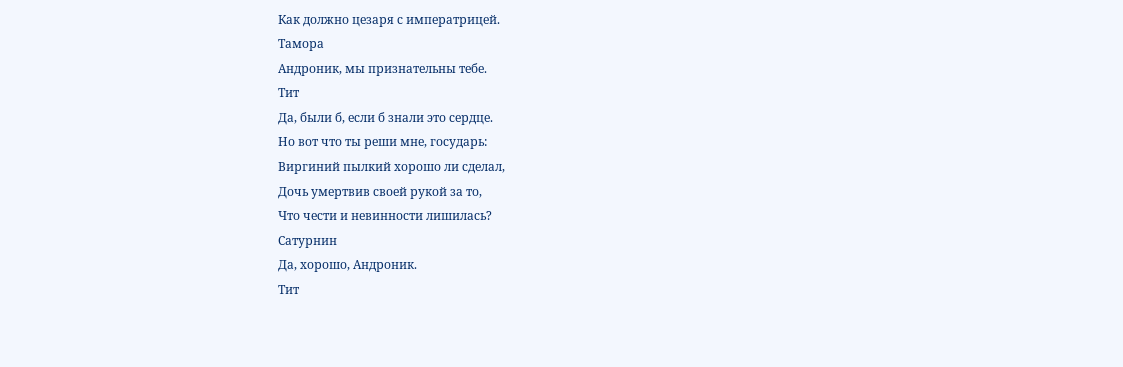Как должно цезаря с императрицей.
Тамора
Андроник, мы признательны тебе.
Тит
Да, были б, если б знали это сердце.
Но вот что ты реши мне, государь:
Виргиний пылкий хорошо ли сделал,
Дочь умертвив своей рукой за то,
Что чести и невинности лишилась?
Сатурнин
Да, хорошо, Андроник.
Тит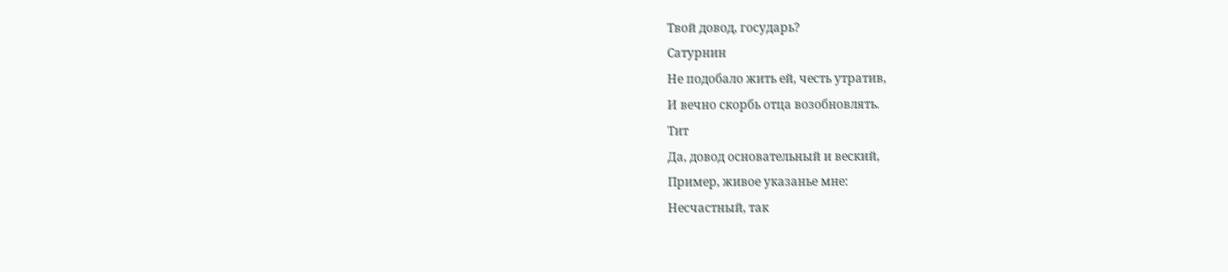Твой довод, государь?
Сатурнин
Не подобало жить ей, честь утратив,
И вечно скорбь отца возобновлять.
Тит
Да, довод основательный и веский,
Пример, живое указанье мне:
Несчастный, так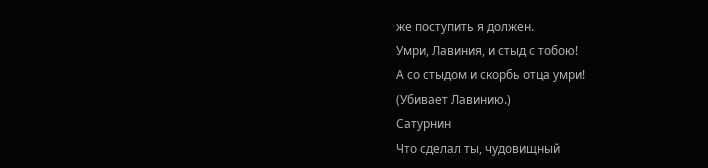же поступить я должен.
Умри, Лавиния, и стыд с тобою!
А со стыдом и скорбь отца умри!
(Убивает Лавинию.)
Сатурнин
Что сделал ты, чудовищный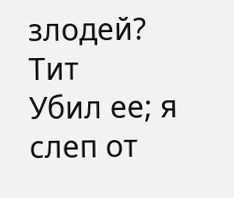злодей?
Тит
Убил ее; я слеп от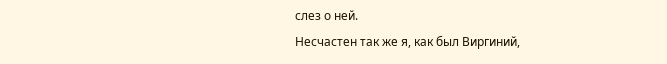слез о ней.
Несчастен так же я, как был Виргиний,